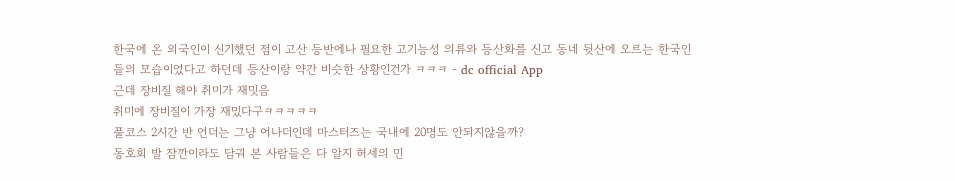한국에 온 외국인이 신기했던 점이 고산 등반에나 필요한 고기능성 의류와 등산화를 신고 동네 뒷산에 오르는 한국인들의 모습이었다고 하던데 등산이랑 약간 비슷한 상황인건가 ㅋㅋㅋ - dc official App
근데 장비질 해야 취미가 재밋음
취미에 장비질이 가장 재밌다구ㅋㅋㅋㅋㅋ
풀코스 2시간 반 언더는 그냥 어나더인데 마스터즈는 국내에 20명도 안되지않을까?
동호회 발 잠깐이라도 담궈 본 사람들은 다 알지 허세의 민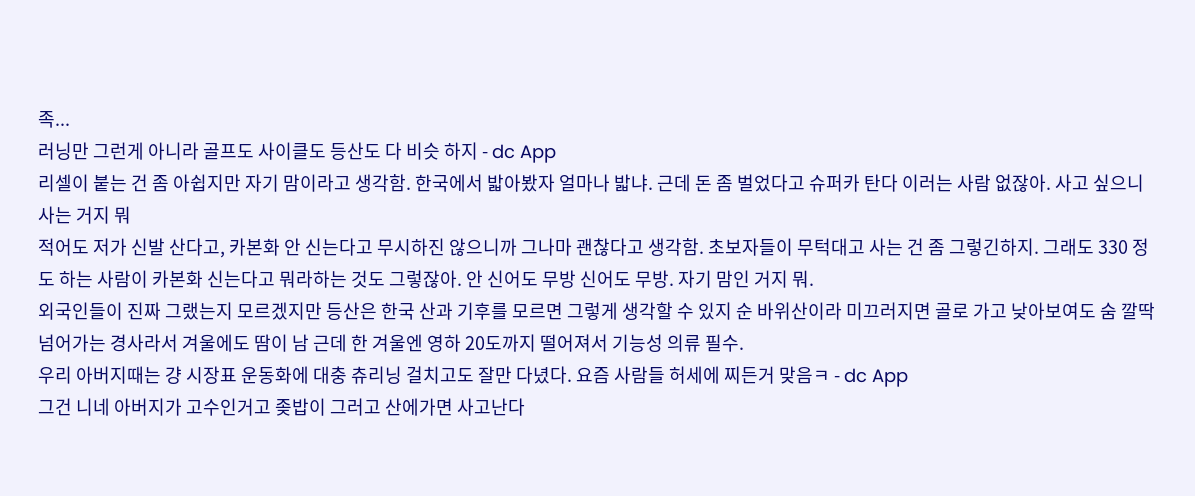족...
러닝만 그런게 아니라 골프도 사이클도 등산도 다 비슷 하지 - dc App
리셀이 붙는 건 좀 아쉽지만 자기 맘이라고 생각함. 한국에서 밟아봤자 얼마나 밟냐. 근데 돈 좀 벌었다고 슈퍼카 탄다 이러는 사람 없잖아. 사고 싶으니 사는 거지 뭐
적어도 저가 신발 산다고, 카본화 안 신는다고 무시하진 않으니까 그나마 괜찮다고 생각함. 초보자들이 무턱대고 사는 건 좀 그렇긴하지. 그래도 330 정도 하는 사람이 카본화 신는다고 뭐라하는 것도 그렇잖아. 안 신어도 무방 신어도 무방. 자기 맘인 거지 뭐.
외국인들이 진짜 그랬는지 모르겠지만 등산은 한국 산과 기후를 모르면 그렇게 생각할 수 있지 순 바위산이라 미끄러지면 골로 가고 낮아보여도 숨 깔딱 넘어가는 경사라서 겨울에도 땀이 남 근데 한 겨울엔 영하 20도까지 떨어져서 기능성 의류 필수.
우리 아버지때는 걍 시장표 운동화에 대충 츄리닝 걸치고도 잘만 다녔다. 요즘 사람들 허세에 찌든거 맞음ㅋ - dc App
그건 니네 아버지가 고수인거고 좆밥이 그러고 산에가면 사고난다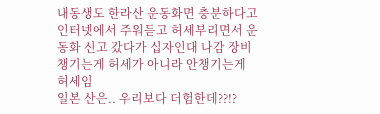내동생도 한라산 운동화면 충분하다고 인터넷에서 주워듣고 허세부리면서 운동화 신고 갔다가 십자인대 나감 장비 챙기는게 허세가 아니라 안챙기는게 허세임
일본 산은.. 우리보다 더험한데??!?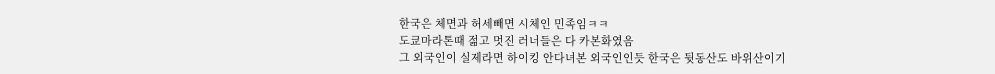한국은 체면과 허세빼면 시체인 민족임ㅋㅋ
도쿄마라톤때 젊고 멋진 러너들은 다 카본화였음
그 외국인이 실제라면 하이킹 안다녀본 외국인인듯 한국은 뒷동산도 바위산이기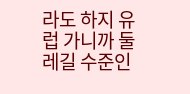라도 하지 유럽 가니까 둘레길 수준인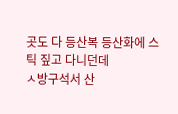곳도 다 등산복 등산화에 스틱 짚고 다니던데
ㅅ방구석서 산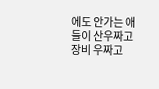에도 안가는 애들이 산우짜고 장비 우짜고